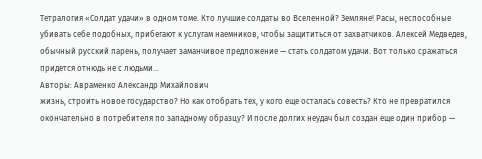Тетралогия «Солдат удачи» в одном томе. Кто лучшие солдаты во Вселенной? Земляне! Расы, неспособные убивать себе подобных, прибегают к услугам наемников, чтобы защититься от захватчиков. Алексей Медведев, обычный русский парень, получает заманчивое предложение — стать солдатом удачи. Вот только сражаться придется отнюдь не с людьми…
Авторы: Авраменко Александр Михайлович
жизнь, строить новое государство? Но как отобрать тех, у кого еще осталась совесть? Кто не превратился окончательно в потребителя по западному образцу? И после долгих неудач был создан еще один прибор —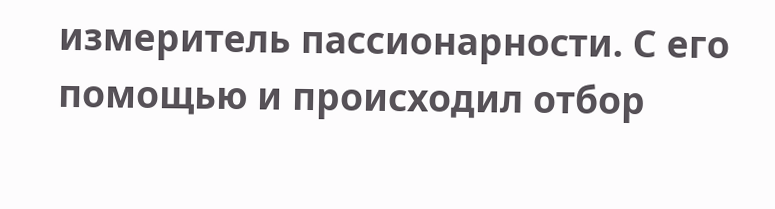измеритель пассионарности. С его помощью и происходил отбор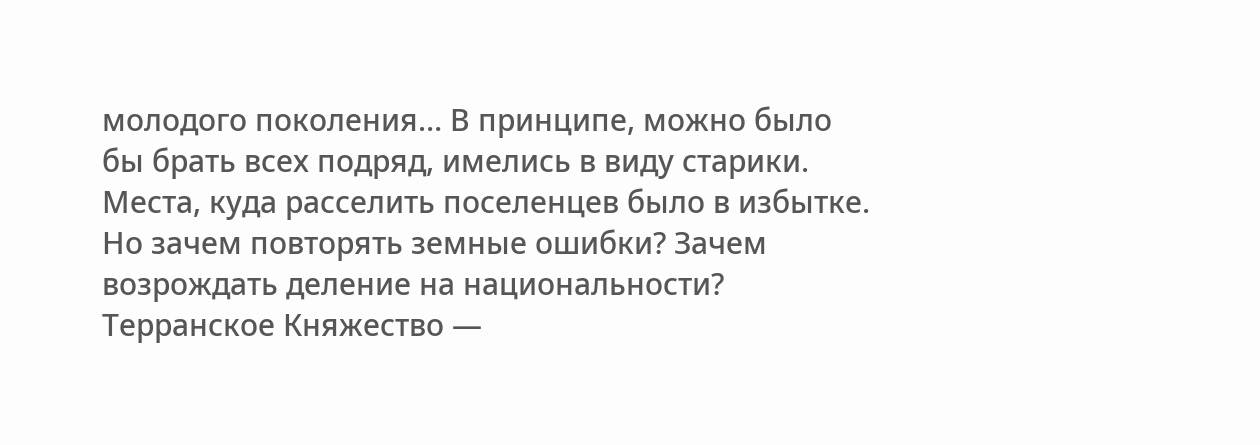молодого поколения… В принципе, можно было бы брать всех подряд, имелись в виду старики. Места, куда расселить поселенцев было в избытке. Но зачем повторять земные ошибки? Зачем возрождать деление на национальности? Терранское Княжество —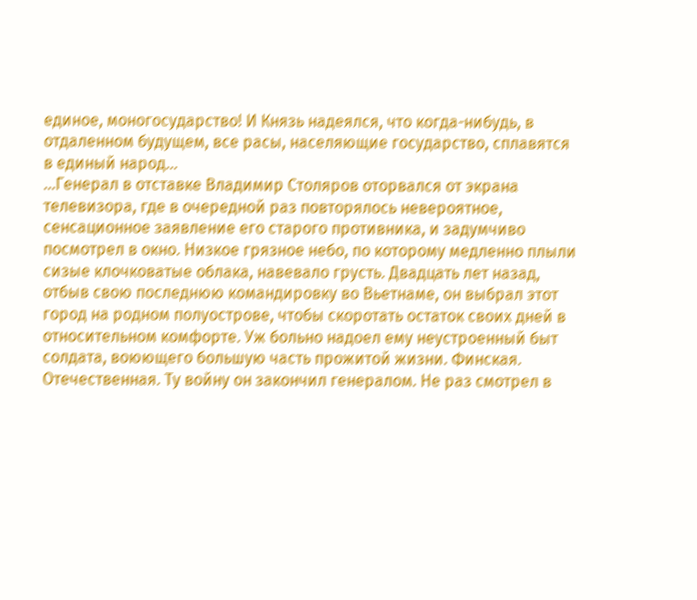единое, моногосударство! И Князь надеялся, что когда-нибудь, в отдаленном будущем, все расы, населяющие государство, сплавятся в единый народ…
…Генерал в отставке Владимир Столяров оторвался от экрана телевизора, где в очередной раз повторялось невероятное, сенсационное заявление его старого противника, и задумчиво посмотрел в окно. Низкое грязное небо, по которому медленно плыли сизые клочковатые облака, навевало грусть. Двадцать лет назад, отбыв свою последнюю командировку во Вьетнаме, он выбрал этот город на родном полуострове, чтобы скоротать остаток своих дней в относительном комфорте. Уж больно надоел ему неустроенный быт солдата, воюющего большую часть прожитой жизни. Финская. Отечественная. Ту войну он закончил генералом. Не раз смотрел в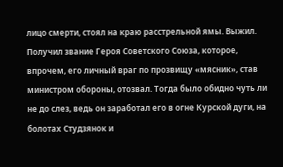лицо смерти, стоял на краю расстрельной ямы. Выжил. Получил звание Героя Советского Союза, которое, впрочем, его личный враг по прозвищу «мясник», став министром обороны, отозвал. Тогда было обидно чуть ли не до слез, ведь он заработал его в огне Курской дуги, на болотах Студзянок и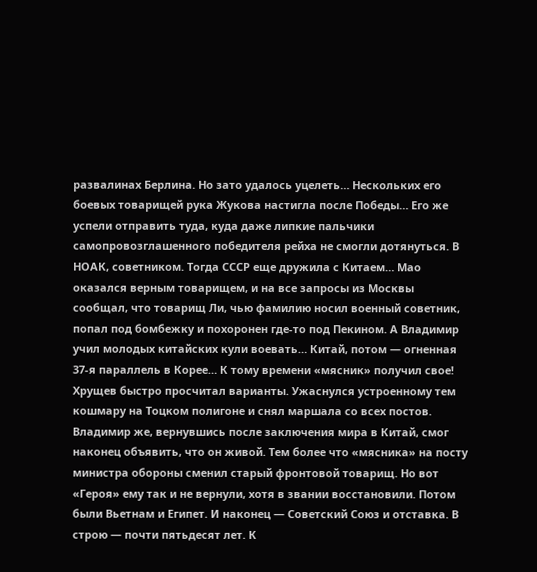развалинах Берлина. Но зато удалось уцелеть… Нескольких его боевых товарищей рука Жукова настигла после Победы… Его же успели отправить туда, куда даже липкие пальчики самопровозглашенного победителя рейха не смогли дотянуться. В НОАК, советником. Тогда СССР еще дружила с Китаем… Мао оказался верным товарищем, и на все запросы из Москвы сообщал, что товарищ Ли, чью фамилию носил военный советник, попал под бомбежку и похоронен где-то под Пекином. А Владимир учил молодых китайских кули воевать… Китай, потом — огненная 37-я параллель в Корее… К тому времени «мясник» получил свое! Хрущев быстро просчитал варианты. Ужаснулся устроенному тем кошмару на Тоцком полигоне и снял маршала со всех постов. Владимир же, вернувшись после заключения мира в Китай, смог наконец объявить, что он живой. Тем более что «мясника» на посту министра обороны сменил старый фронтовой товарищ. Но вот «Героя» ему так и не вернули, хотя в звании восстановили. Потом были Вьетнам и Египет. И наконец — Советский Союз и отставка. В строю — почти пятьдесят лет. К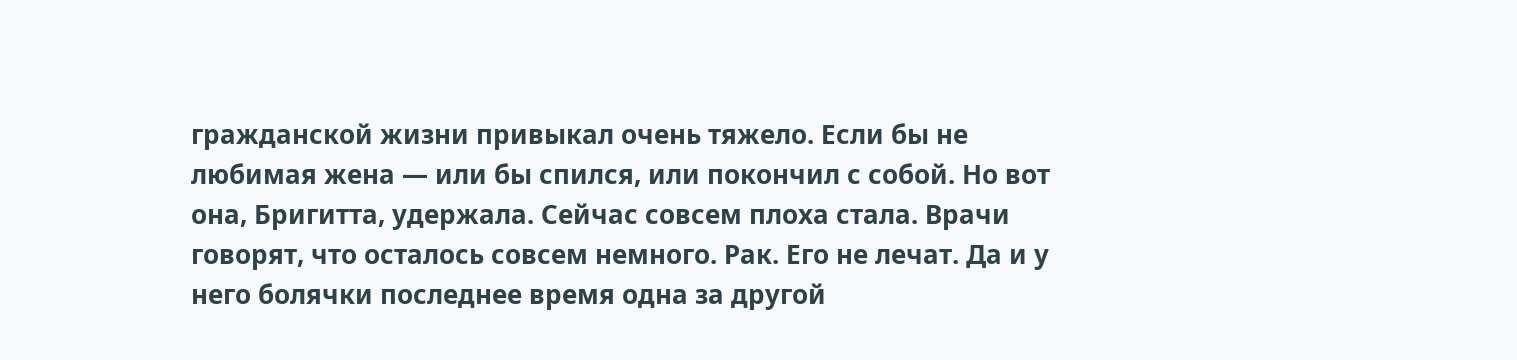гражданской жизни привыкал очень тяжело. Если бы не любимая жена — или бы спился, или покончил с собой. Но вот она, Бригитта, удержала. Сейчас совсем плоха стала. Врачи говорят, что осталось совсем немного. Рак. Его не лечат. Да и у него болячки последнее время одна за другой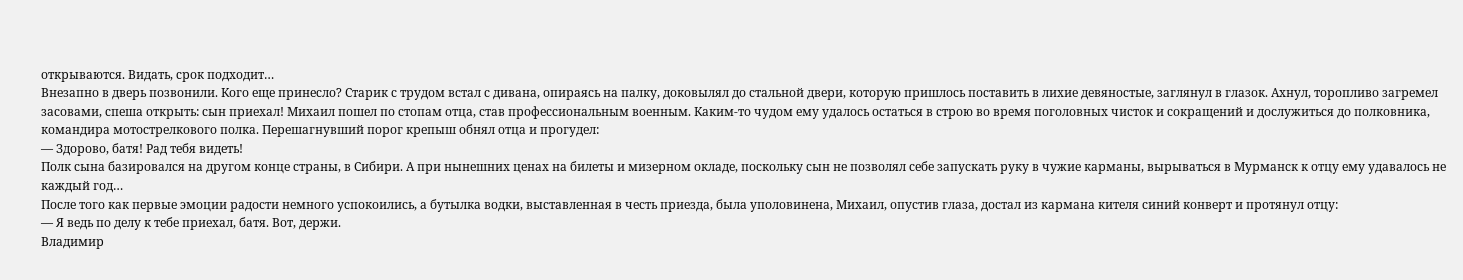открываются. Видать, срок подходит…
Внезапно в дверь позвонили. Кого еще принесло? Старик с трудом встал с дивана, опираясь на палку, доковылял до стальной двери, которую пришлось поставить в лихие девяностые, заглянул в глазок. Ахнул, торопливо загремел засовами, спеша открыть: сын приехал! Михаил пошел по стопам отца, став профессиональным военным. Каким-то чудом ему удалось остаться в строю во время поголовных чисток и сокращений и дослужиться до полковника, командира мотострелкового полка. Перешагнувший порог крепыш обнял отца и прогудел:
— Здорово, батя! Рад тебя видеть!
Полк сына базировался на другом конце страны, в Сибири. А при нынешних ценах на билеты и мизерном окладе, поскольку сын не позволял себе запускать руку в чужие карманы, вырываться в Мурманск к отцу ему удавалось не каждый год…
После того как первые эмоции радости немного успокоились, а бутылка водки, выставленная в честь приезда, была уполовинена, Михаил, опустив глаза, достал из кармана кителя синий конверт и протянул отцу:
— Я ведь по делу к тебе приехал, батя. Вот, держи.
Владимир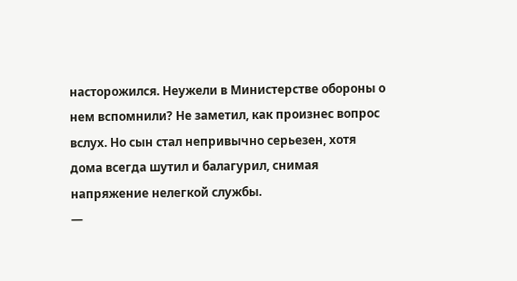насторожился. Неужели в Министерстве обороны о нем вспомнили? Не заметил, как произнес вопрос вслух. Но сын стал непривычно серьезен, хотя дома всегда шутил и балагурил, снимая напряжение нелегкой службы.
—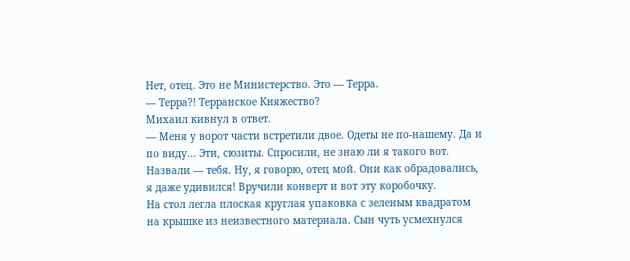Нет, отец. Это не Министерство. Это — Терра.
— Терра?! Терранское Княжество?
Михаил кивнул в ответ.
— Меня у ворот части встретили двое. Одеты не по-нашему. Да и по виду… Эти, сюзиты. Спросили, не знаю ли я такого вот. Назвали — тебя. Ну, я говорю, отец мой. Они как обрадовались, я даже удивился! Вручили конверт и вот эту коробочку.
На стол легла плоская круглая упаковка с зеленым квадратом на крышке из неизвестного материала. Сын чуть усмехнулся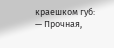краешком губ:
— Прочная,